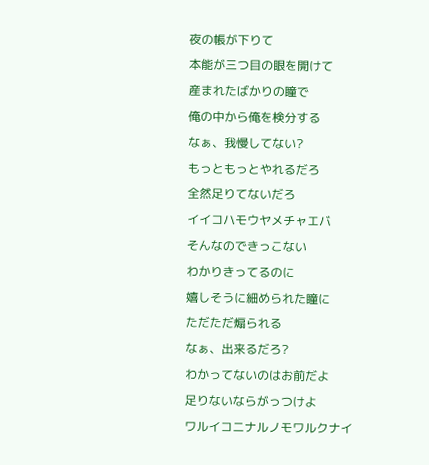夜の帳が下りて
本能が三つ目の眼を開けて
産まれたばかりの瞳で
俺の中から俺を検分する
なぁ、我慢してない?
もっともっとやれるだろ
全然足りてないだろ
イイコハモウヤメチャエバ
そんなのできっこない
わかりきってるのに
嬉しそうに細められた瞳に
ただただ煽られる
なぁ、出来るだろ?
わかってないのはお前だよ
足りないならがっつけよ
ワルイコニナルノモワルクナイ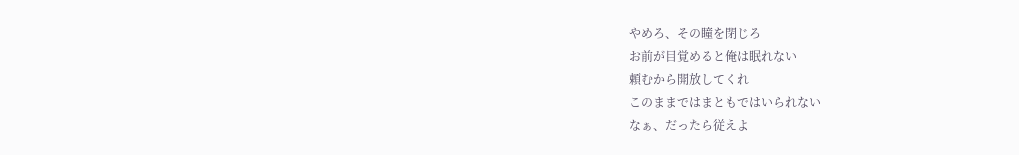やめろ、その瞳を閉じろ
お前が目覚めると俺は眠れない
頼むから開放してくれ
このままではまともではいられない
なぁ、だったら従えよ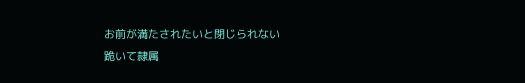お前が満たされたいと閉じられない
跪いて隷属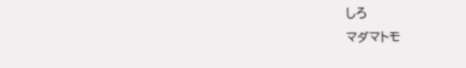しろ
マダマトモ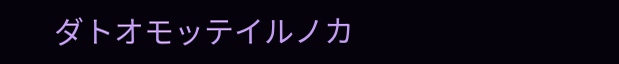ダトオモッテイルノカ